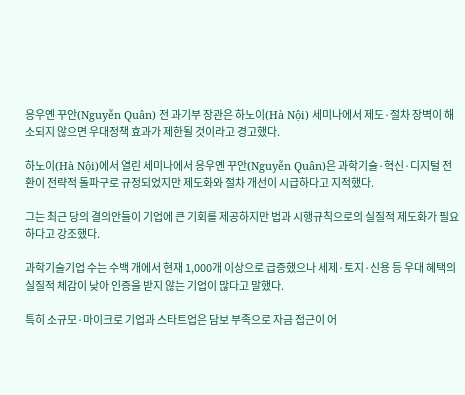응우옌 꾸안(Nguyễn Quân) 전 과기부 장관은 하노이(Hà Nội) 세미나에서 제도·절차 장벽이 해소되지 않으면 우대정책 효과가 제한될 것이라고 경고했다.

하노이(Hà Nội)에서 열린 세미나에서 응우옌 꾸안(Nguyễn Quân)은 과학기술·혁신·디지털 전환이 전략적 돌파구로 규정되었지만 제도화와 절차 개선이 시급하다고 지적했다.

그는 최근 당의 결의안들이 기업에 큰 기회를 제공하지만 법과 시행규칙으로의 실질적 제도화가 필요하다고 강조했다.

과학기술기업 수는 수백 개에서 현재 1,000개 이상으로 급증했으나 세제·토지·신용 등 우대 혜택의 실질적 체감이 낮아 인증을 받지 않는 기업이 많다고 말했다.

특히 소규모·마이크로 기업과 스타트업은 담보 부족으로 자금 접근이 어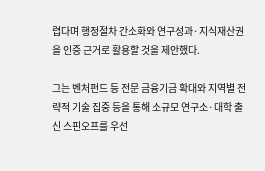렵다며 행정절차 간소화와 연구성과·지식재산권을 인증 근거로 활용할 것을 제안했다.

그는 벤처펀드 등 전문 금융기금 확대와 지역별 전략적 기술 집중 등을 통해 소규모 연구소·대학 출신 스핀오프를 우선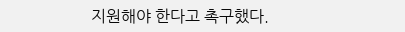지원해야 한다고 촉구했다.